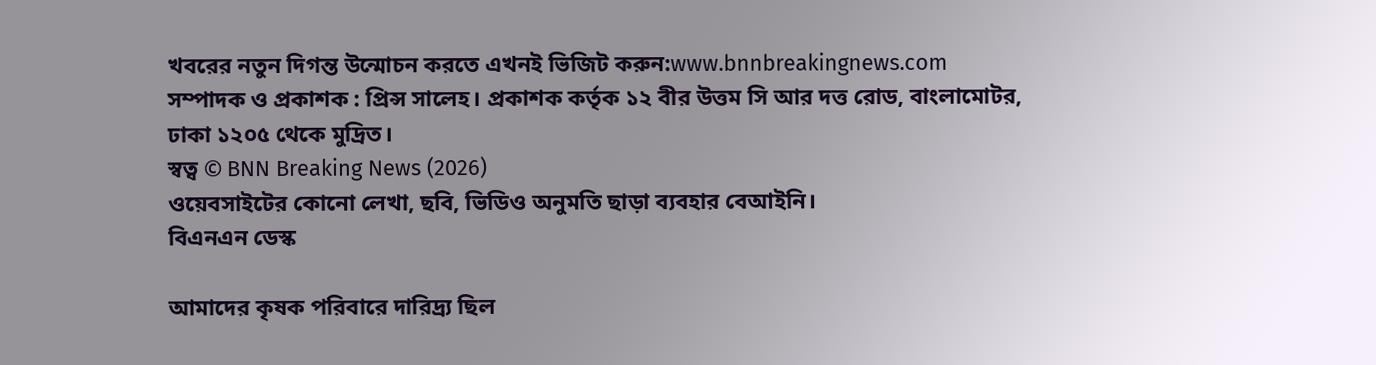খবরের নতুন দিগন্ত উন্মোচন করতে এখনই ভিজিট করুন:www.bnnbreakingnews.com
সম্পাদক ও প্রকাশক : প্রিন্স সালেহ। প্রকাশক কর্তৃক ১২ বীর উত্তম সি আর দত্ত রোড, বাংলামোটর, ঢাকা ১২০৫ থেকে মুদ্রিত।
স্বত্ব © BNN Breaking News (2026)
ওয়েবসাইটের কোনো লেখা, ছবি, ভিডিও অনুমতি ছাড়া ব্যবহার বেআইনি।
বিএনএন ডেস্ক

আমাদের কৃষক পরিবারে দারিদ্র্য ছিল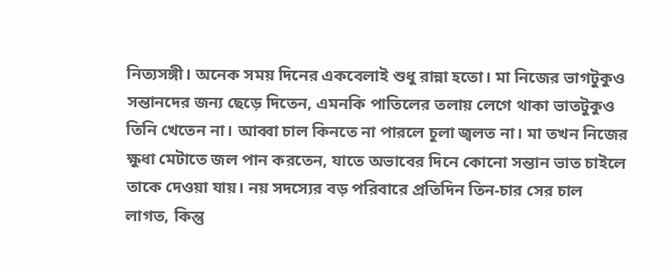নিত্যসঙ্গী। অনেক সময় দিনের একবেলাই শুধু রান্না হতো। মা নিজের ভাগটুকুও সন্তানদের জন্য ছেড়ে দিতেন, এমনকি পাতিলের তলায় লেগে থাকা ভাতটুকুও তিনি খেতেন না। আব্বা চাল কিনতে না পারলে চুলা জ্বলত না। মা তখন নিজের ক্ষুধা মেটাতে জল পান করতেন, যাতে অভাবের দিনে কোনো সন্তান ভাত চাইলে তাকে দেওয়া যায়। নয় সদস্যের বড় পরিবারে প্রতিদিন তিন-চার সের চাল লাগত, কিন্তু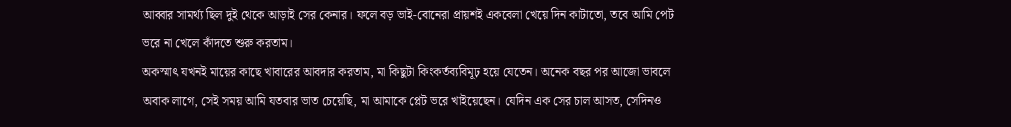আব্বার সামর্থ্য ছিল দুই থেকে আড়াই সের কেনার। ফলে বড় ভাই-বোনেরা প্রায়শই একবেলা খেয়ে দিন কাটাতো, তবে আমি পেট ভরে না খেলে কাঁদতে শুরু করতাম।
অকস্মাৎ যখনই মায়ের কাছে খাবারের আবদার করতাম, মা কিছুটা কিংকর্তব্যবিমূঢ় হয়ে যেতেন। অনেক বছর পর আজো ভাবলে অবাক লাগে, সেই সময় আমি যতবার ভাত চেয়েছি, মা আমাকে প্লেট ভরে খাইয়েছেন। যেদিন এক সের চাল আসত, সেদিনও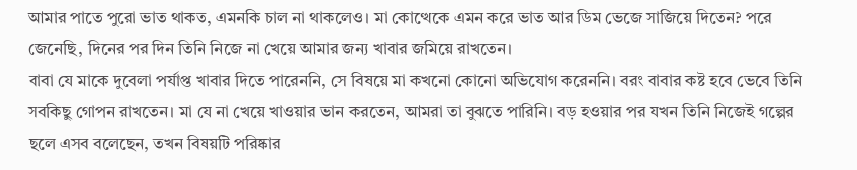আমার পাতে পুরো ভাত থাকত, এমনকি চাল না থাকলেও। মা কোত্থেকে এমন করে ভাত আর ডিম ভেজে সাজিয়ে দিতেন? পরে জেনেছি, দিনের পর দিন তিনি নিজে না খেয়ে আমার জন্য খাবার জমিয়ে রাখতেন।
বাবা যে মাকে দুবেলা পর্যাপ্ত খাবার দিতে পারেননি, সে বিষয়ে মা কখনো কোনো অভিযোগ করেননি। বরং বাবার কষ্ট হবে ভেবে তিনি সবকিছু গোপন রাখতেন। মা যে না খেয়ে খাওয়ার ভান করতেন, আমরা তা বুঝতে পারিনি। বড় হওয়ার পর যখন তিনি নিজেই গল্পের ছলে এসব বলেছেন, তখন বিষয়টি পরিষ্কার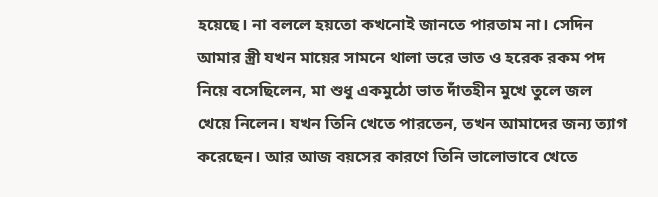হয়েছে। না বললে হয়তো কখনোই জানতে পারতাম না। সেদিন আমার স্ত্রী যখন মায়ের সামনে থালা ভরে ভাত ও হরেক রকম পদ নিয়ে বসেছিলেন, মা শুধু একমুঠো ভাত দাঁতহীন মুখে তুলে জল খেয়ে নিলেন। যখন তিনি খেতে পারতেন, তখন আমাদের জন্য ত্যাগ করেছেন। আর আজ বয়সের কারণে তিনি ভালোভাবে খেতে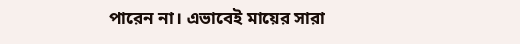পারেন না। এভাবেই মায়ের সারা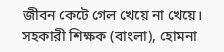জীবন কেটে গেল খেয়ে না খেয়ে।
সহকারী শিক্ষক (বাংলা), হোমনা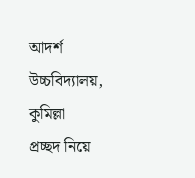আদর্শ উচ্চবিদ্যালয়, কুমিল্লা
প্রচ্ছদ নিয়ে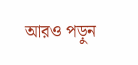আরও পড়ুন